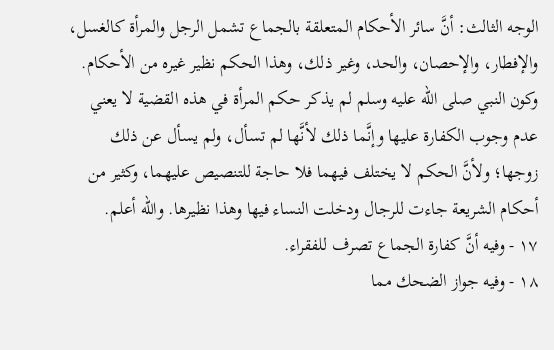الوجه الثالث: أنَّ سائر الأحكام المتعلقة بالجماع تشمل الرجل والمرأة كالغسل، والإفطار، والإحصان، والحد، وغير ذلك، وهذا الحكم نظير غيره من الأحكام.
وكون النبي صلى الله عليه وسلم لم يذكر حكم المرأة في هذه القضية لا يعني عدم وجوب الكفارة عليها وإنَّما ذلك لأنَّها لم تسأل، ولم يسأل عن ذلك زوجها؛ ولأنَّ الحكم لا يختلف فيهما فلا حاجة للتنصيص عليهما، وكثير من أحكام الشريعة جاءت للرجال ودخلت النساء فيها وهذا نظيرها. والله أعلم.
١٧ - وفيه أنَّ كفارة الجماع تصرف للفقراء.
١٨ - وفيه جواز الضحك مما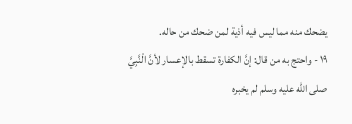يضحك منه مما ليس فيه أذية لمن ضحك من حاله.
١٩ - واحتج به من قال: إنَّ الكفارة تسقط بالإعسار لأنَّ الْنَّبِيَّ صلى الله عليه وسلم لم يخبره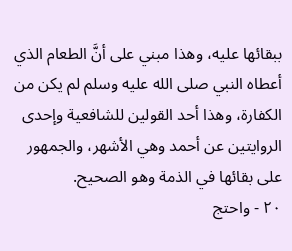ببقائها عليه، وهذا مبني على أنَّ الطعام الذي أعطاه النبي صلى الله عليه وسلم لم يكن من الكفارة، وهذا أحد القولين للشافعية وإحدى الروايتين عن أحمد وهي الأشهر، والجمهور على بقائها في الذمة وهو الصحيح.
٢٠ - واحتج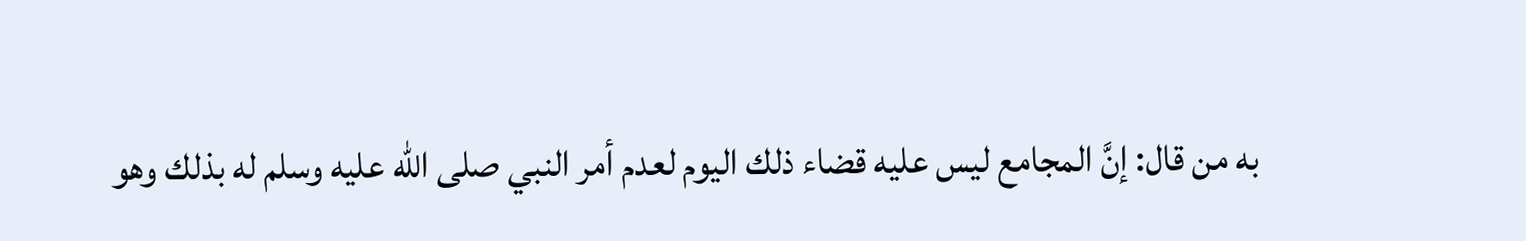به من قال: إنَّ المجامع ليس عليه قضاء ذلك اليوم لعدم أمر النبي صلى الله عليه وسلم له بذلك وهو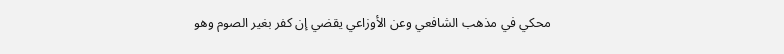محكي في مذهب الشافعي وعن الأوزاعي يقضي إن كفر بغير الصوم وهو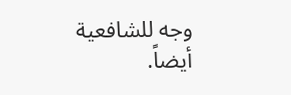وجه للشافعية أيضاً.